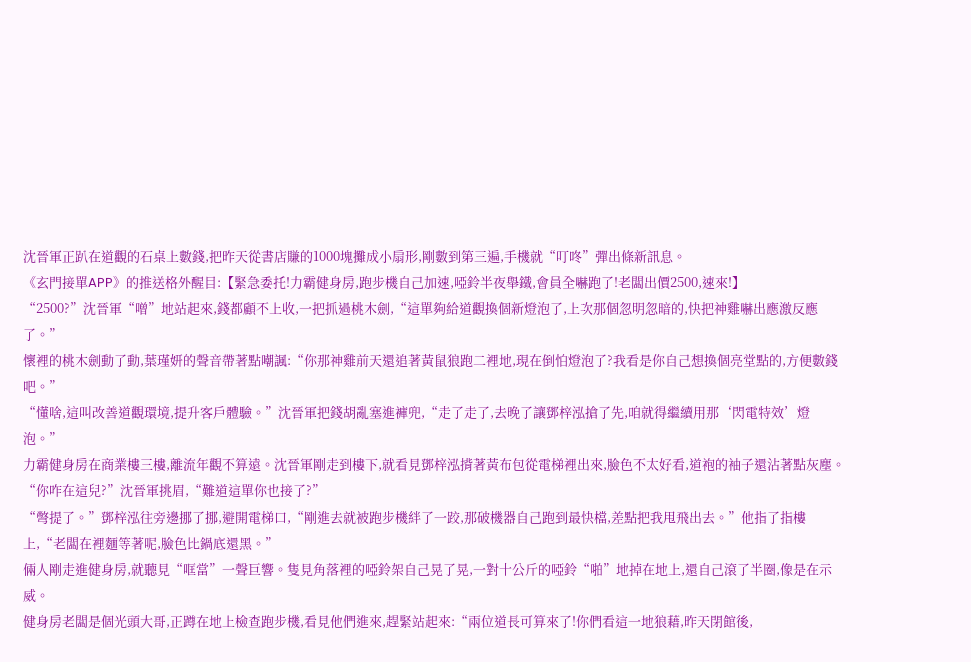沈晉軍正趴在道觀的石桌上數錢,把昨天從書店賺的1000塊攤成小扇形,剛數到第三遍,手機就“叮咚”彈出條新訊息。
《玄門接單APP》的推送格外醒目:【緊急委托!力霸健身房,跑步機自己加速,啞鈴半夜舉鐵,會員全嚇跑了!老闆出價2500,速來!】
“2500?”沈晉軍“噌”地站起來,錢都顧不上收,一把抓過桃木劍,“這單夠給道觀換個新燈泡了,上次那個忽明忽暗的,快把神雞嚇出應激反應了。”
懷裡的桃木劍動了動,葉瑾妍的聲音帶著點嘲諷:“你那神雞前天還追著黃鼠狼跑二裡地,現在倒怕燈泡了?我看是你自己想換個亮堂點的,方便數錢吧。”
“懂啥,這叫改善道觀環境,提升客戶體驗。”沈晉軍把錢胡亂塞進褲兜,“走了走了,去晚了讓鄧梓泓搶了先,咱就得繼續用那‘閃電特效’燈泡。”
力霸健身房在商業樓三樓,離流年觀不算遠。沈晉軍剛走到樓下,就看見鄧梓泓揹著黃布包從電梯裡出來,臉色不太好看,道袍的袖子還沾著點灰塵。
“你咋在這兒?”沈晉軍挑眉,“難道這單你也接了?”
“彆提了。”鄧梓泓往旁邊挪了挪,避開電梯口,“剛進去就被跑步機絆了一跤,那破機器自己跑到最快檔,差點把我甩飛出去。”他指了指樓上,“老闆在裡麵等著呢,臉色比鍋底還黑。”
倆人剛走進健身房,就聽見“哐當”一聲巨響。隻見角落裡的啞鈴架自己晃了晃,一對十公斤的啞鈴“啪”地掉在地上,還自己滾了半圈,像是在示威。
健身房老闆是個光頭大哥,正蹲在地上檢查跑步機,看見他們進來,趕緊站起來:“兩位道長可算來了!你們看這一地狼藉,昨天閉館後,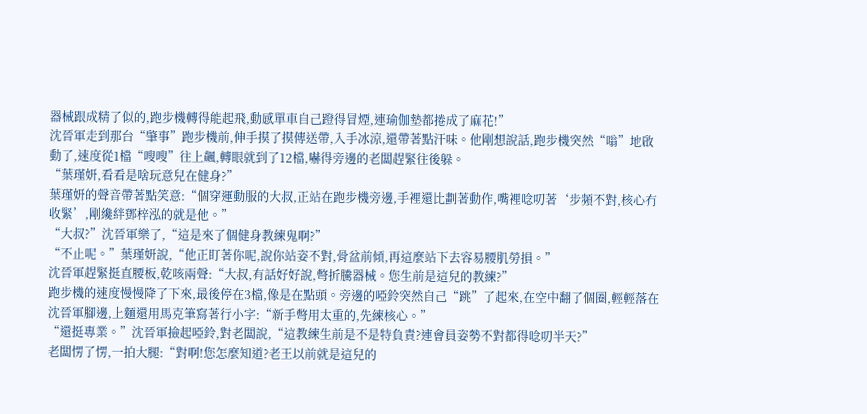器械跟成精了似的,跑步機轉得能起飛,動感單車自己蹬得冒煙,連瑜伽墊都捲成了麻花!”
沈晉軍走到那台“肇事”跑步機前,伸手摸了摸傳送帶,入手冰涼,還帶著點汗味。他剛想說話,跑步機突然“嗡”地啟動了,速度從1檔“嗖嗖”往上飆,轉眼就到了12檔,嚇得旁邊的老闆趕緊往後躲。
“葉瑾妍,看看是啥玩意兒在健身?”
葉瑾妍的聲音帶著點笑意:“個穿運動服的大叔,正站在跑步機旁邊,手裡還比劃著動作,嘴裡唸叨著‘步頻不對,核心冇收緊’,剛纔絆鄧梓泓的就是他。”
“大叔?”沈晉軍樂了,“這是來了個健身教練鬼啊?”
“不止呢。”葉瑾妍說,“他正盯著你呢,說你站姿不對,骨盆前傾,再這麼站下去容易腰肌勞損。”
沈晉軍趕緊挺直腰板,乾咳兩聲:“大叔,有話好好說,彆折騰器械。您生前是這兒的教練?”
跑步機的速度慢慢降了下來,最後停在3檔,像是在點頭。旁邊的啞鈴突然自己“跳”了起來,在空中翻了個圈,輕輕落在沈晉軍腳邊,上麵還用馬克筆寫著行小字:“新手彆用太重的,先練核心。”
“還挺專業。”沈晉軍撿起啞鈴,對老闆說,“這教練生前是不是特負責?連會員姿勢不對都得唸叨半天?”
老闆愣了愣,一拍大腿:“對啊!您怎麼知道?老王以前就是這兒的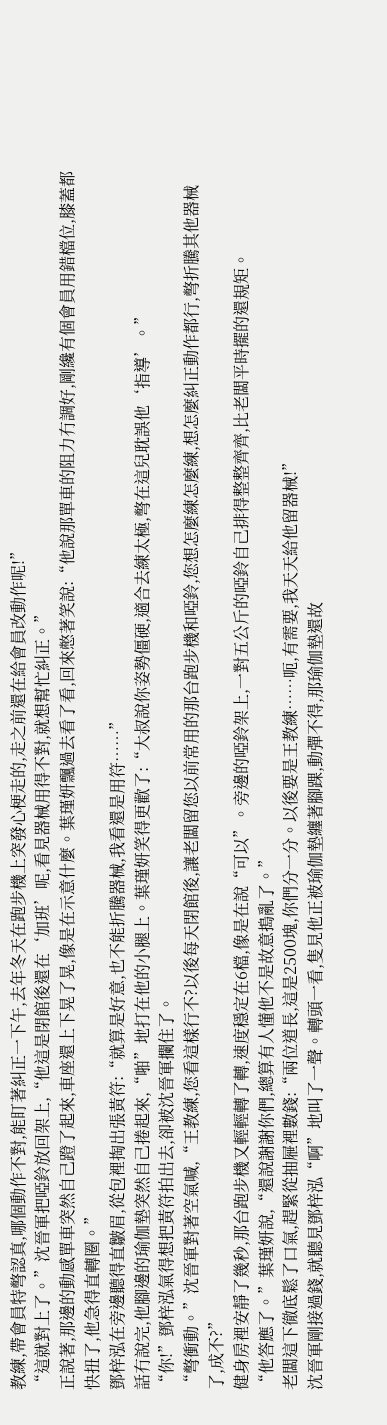教練,帶會員特彆認真,哪個動作不對,能盯著糾正一下午,去年冬天在跑步機上突發心梗走的,走之前還在給會員改動作呢!”
“這就對上了。”沈晉軍把啞鈴放回架上,“他這是閉館後還在‘加班’呢,看見器械用得不對,就想幫忙糾正。”
正說著,那邊的動感單車突然自己蹬了起來,車座還上下晃了晃,像是在示意什麼。葉瑾妍飄過去看了看,回來憋著笑說:“他說那單車的阻力冇調好,剛纔有個會員用錯檔位,膝蓋都快扭了,他急得直轉圈。”
鄧梓泓在旁邊聽得直皺眉,從包裡掏出張黃符:“就算是好意,也不能折騰器械,我看還是用符……”
話冇說完,他腳邊的瑜伽墊突然自己捲起來,“啪”地打在他的小腿上。葉瑾妍笑得更歡了:“大叔說你姿勢僵硬,適合去練太極,彆在這兒耽誤他‘指導’。”
“你!”鄧梓泓氣得想把黃符拍出去,卻被沈晉軍攔住了。
“彆衝動。”沈晉軍對著空氣喊,“王教練,您看這樣行不?以後每天閉館後,讓老闆留您以前常用的那台跑步機和啞鈴,您想怎麼練怎麼練,想怎麼糾正動作都行,彆折騰其他器械了,成不?”
健身房裡安靜了幾秒,那台跑步機又輕輕轉了轉,速度穩定在6檔,像是在說“可以”。旁邊的啞鈴架上,一對五公斤的啞鈴自己排得整整齊齊,比老闆平時擺的還規矩。
“他答應了。”葉瑾妍說,“還說謝謝你們,總算有人懂他不是故意搗亂了。”
老闆這下徹底鬆了口氣,趕緊從抽屜裡數錢:“兩位道長,這是2500塊,你們分一分。以後要是王教練……呃,有需要,我天天給他留器械!”
沈晉軍剛接過錢,就聽見鄧梓泓“啊”地叫了一聲。轉頭一看,隻見他正被瑜伽墊纏著腳踝,動彈不得,那瑜伽墊還故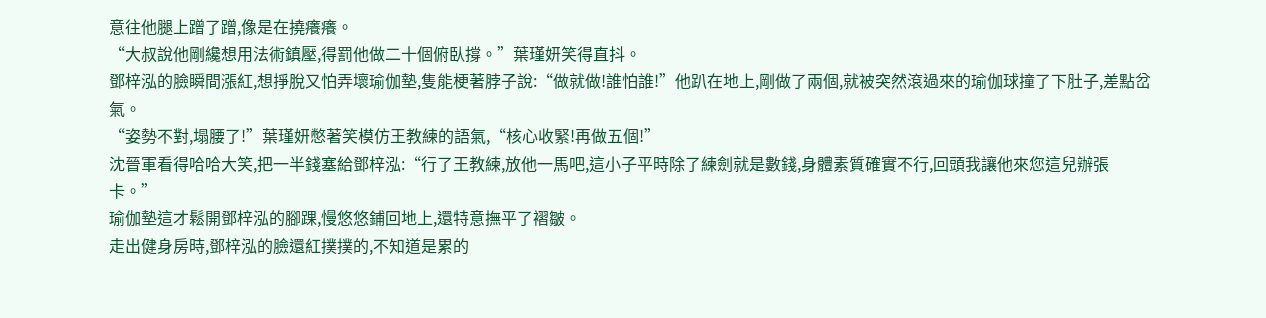意往他腿上蹭了蹭,像是在撓癢癢。
“大叔說他剛纔想用法術鎮壓,得罰他做二十個俯臥撐。”葉瑾妍笑得直抖。
鄧梓泓的臉瞬間漲紅,想掙脫又怕弄壞瑜伽墊,隻能梗著脖子說:“做就做!誰怕誰!”他趴在地上,剛做了兩個,就被突然滾過來的瑜伽球撞了下肚子,差點岔氣。
“姿勢不對,塌腰了!”葉瑾妍憋著笑模仿王教練的語氣,“核心收緊!再做五個!”
沈晉軍看得哈哈大笑,把一半錢塞給鄧梓泓:“行了王教練,放他一馬吧,這小子平時除了練劍就是數錢,身體素質確實不行,回頭我讓他來您這兒辦張卡。”
瑜伽墊這才鬆開鄧梓泓的腳踝,慢悠悠鋪回地上,還特意撫平了褶皺。
走出健身房時,鄧梓泓的臉還紅撲撲的,不知道是累的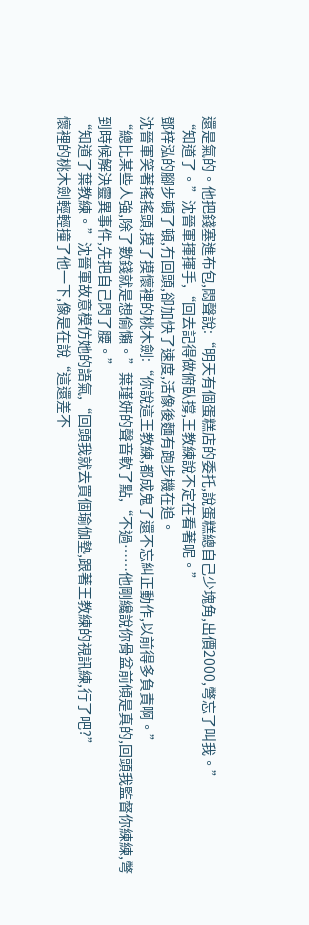還是氣的。他把錢塞進布包,悶聲說:“明天有個蛋糕店的委托,說蛋糕總自己少塊角,出價2000,彆忘了叫我。”
“知道了。”沈晉軍揮揮手,“回去記得做俯臥撐,王教練說不定在看著呢。”
鄧梓泓的腳步頓了頓,冇回頭,卻加快了速度,活像後麵有跑步機在追。
沈晉軍笑著搖搖頭,摸了摸懷裡的桃木劍:“你說這王教練,都成鬼了還不忘糾正動作,以前得多負責啊。”
“總比某些人強,除了數錢就是想偷懶。”葉瑾妍的聲音軟了點,“不過……他剛纔說你骨盆前傾是真的,回頭我監督你練練,彆到時候解決靈異事件,先把自己閃了腰。”
“知道了葉教練。”沈晉軍故意模仿她的語氣,“回頭我就去買個瑜伽墊,跟著王教練的視訊練,行了吧?”
懷裡的桃木劍輕輕撞了他一下,像是在說“這還差不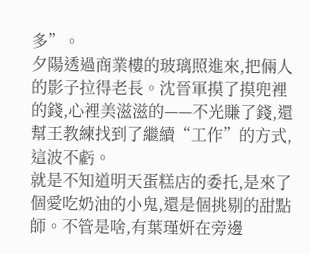多”。
夕陽透過商業樓的玻璃照進來,把倆人的影子拉得老長。沈晉軍摸了摸兜裡的錢,心裡美滋滋的——不光賺了錢,還幫王教練找到了繼續“工作”的方式,這波不虧。
就是不知道明天蛋糕店的委托,是來了個愛吃奶油的小鬼,還是個挑剔的甜點師。不管是啥,有葉瑾妍在旁邊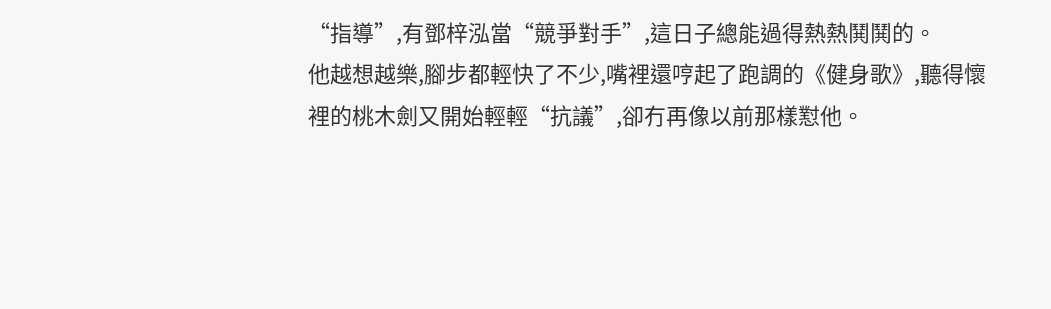“指導”,有鄧梓泓當“競爭對手”,這日子總能過得熱熱鬨鬨的。
他越想越樂,腳步都輕快了不少,嘴裡還哼起了跑調的《健身歌》,聽得懷裡的桃木劍又開始輕輕“抗議”,卻冇再像以前那樣懟他。